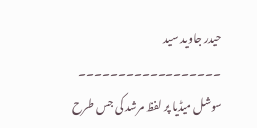حیدر جاوید سید
۔۔۔۔۔۔۔۔۔۔۔۔۔۔۔۔۔۔
سوشل میڈیا پر لفظ مرشد کی جس طرح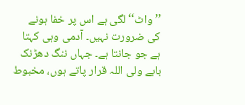’’واٹ‘‘ لگی ہے اس پر خفا ہونے کی ضرورت نہیں۔ آدمی وہی کہتا ہے جو جانتا ہے۔ جہاں ننگ دھڑنک بابے ولی اللہ قرار پاتے ہوں، مخبوط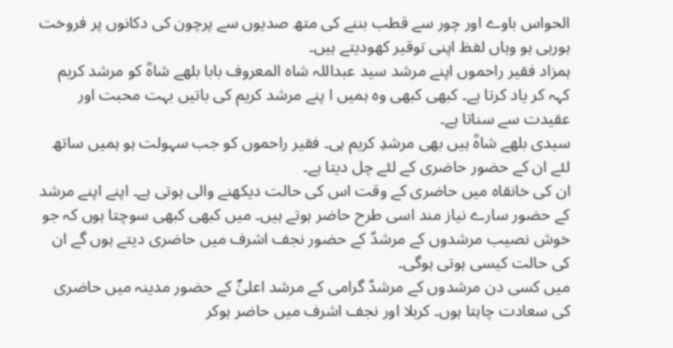الحواس باوے اور چور سے قطب بننے کی متھ صدیوں سے پرچون کی دکانوں پر فروخت ہورہی ہو وہاں لفظ اپنی توقیر کھودیتے ہیں۔
ہمزاد فقیر راحموں اپنے مرشد سید عبداللہ شاہ المعروف بابا بلھے شاہؒ کو مرشد کریم کہہ کر یاد کرتا ہے۔ کبھی کبھی وہ ہمیں ا پنے مرشد کریم کی باتیں بہت محبت اور عقیدت سے سناتا ہے۔
سیدی بلھے شاہؒ ہیں بھی مرشدِ کریم ہی۔ فقیر راحموں کو جب سہولت ہو ہمیں ساتھ لئے ان کے حضور حاضری کے لئے چل دیتا ہے۔
ان کی خانقاہ میں حاضری کے وقت اس کی حالت دیکھنے والی ہوتی ہے۔ اپنے اپنے مرشد کے حضور سارے نیاز مند اسی طرح حاضر ہوتے ہیں۔ میں کبھی کبھی سوچتا ہوں کہ جو خوش نصیب مرشدوں کے مرشدؑ کے حضور نجف اشرف میں حاضری دیتے ہوں گے ان کی حالت کیسی ہوتی ہوگی۔
میں کسی دن مرشدوں کے مرشدؑ گرامی کے مرشد اعلیٰؐ کے حضور مدینہ میں حاضری کی سعادت چاہتا ہوں۔ کربلا اور نجف اشرف میں حاضر ہوکر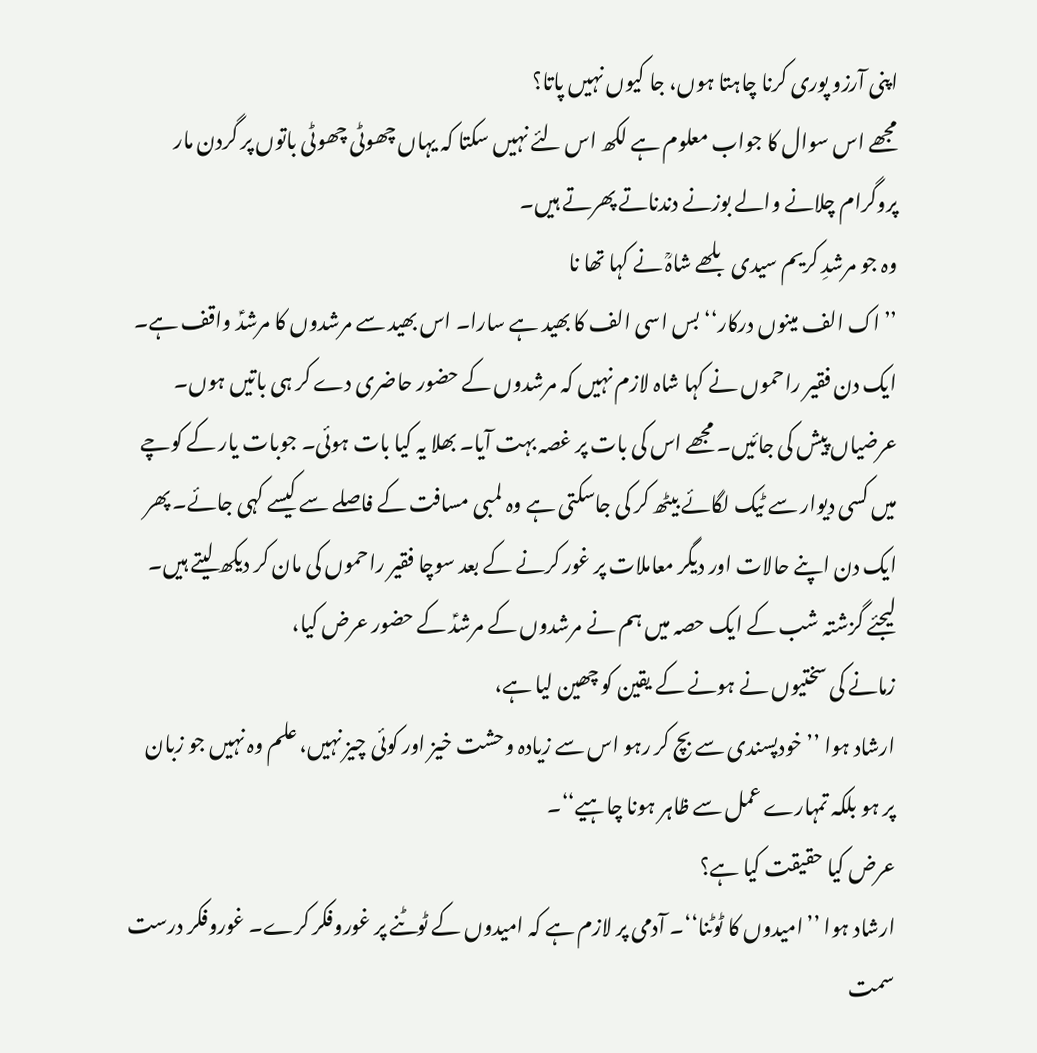اپنی آرزو پوری کرنا چاہتا ہوں، جا کیوں نہیں پاتا؟
مجھے اس سوال کا جواب معلوم ہے لکھ اس لئے نہیں سکتا کہ یہاں چھوٹی چھوٹی باتوں پر گردن مار پروگرام چلانے والے بوزنے دندناتے پھرتے ہیں۔
وہ جو مرشدِ کریم سیدی بلھے شاہؒ نے کہا تھا نا
’’اک الف مینوں درکار‘‘ بس اسی الف کا بھید ہے سارا۔ اس بھید سے مرشدوں کا مرشدؑ واقف ہے۔
ایک دن فقیر راحموں نے کہا شاہ لازم نہیں کہ مرشدوں کے حضور حاضری دے کر ہی باتیں ہوں۔ عرضیاں پیش کی جائیں۔ مجھے اس کی بات پر غصہ بہت آیا۔ بھلا یہ کیا بات ہوئی۔ جوبات یار کے کوچے میں کسی دیوار سے ٹیک لگائے بیٹھ کر کی جاسکتی ہے وہ لمبی مسافت کے فاصلے سے کیسے کہی جائے۔ پھر ایک دن اپنے حالات اور دیگر معاملات پر غور کرنے کے بعد سوچا فقیر راحموں کی مان کر دیکھ لیتے ہیں۔
لیجئے گزشتہ شب کے ایک حصہ میں ہم نے مرشدوں کے مرشدؑ کے حضور عرض کیا،
زمانے کی سختیوں نے ہونے کے یقین کو چھین لیا ہے،
ارشاد ہوا ’’خودپسندی سے بچ کر رہو اس سے زیادہ وحشت خیز اور کوئی چیز نہیں، علم وہ نہیں جو زبان پر ہو بلکہ تمہارے عمل سے ظاہر ہونا چاہیے‘‘۔
عرض کیا حقیقت کیا ہے؟
ارشاد ہوا ’’امیدوں کا ٹوٹنا‘‘۔ آدمی پر لازم ہے کہ امیدوں کے ٹوٹنے پر غوروفکر کرے۔ غوروفکر درست سمت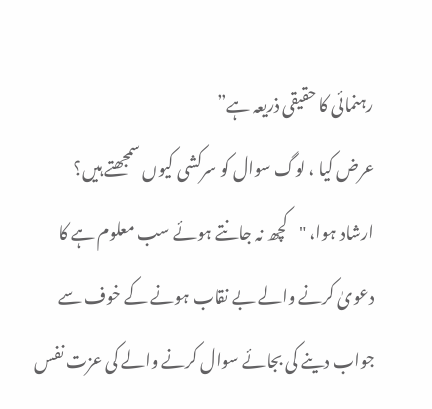رہنمائی کا حقیقی ذریعہ ہے”
عرض کیا ، لوگ سوال کو سرکشی کیوں سمجھتے ہیں؟
ارشاد ہوا، "کچھ نہ جانتے ہوئے سب معلوم ہے کا دعویٰ کرنے والے بے نقاب ہونے کے خوف سے جواب دینے کی بجائے سوال کرنے والے کی عزت نفس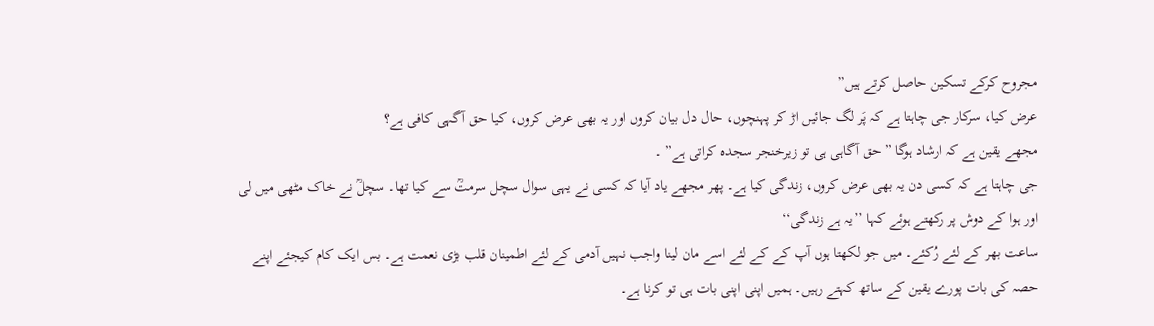مجروح کرکے تسکین حاصل کرتے ہیں”
عرض کیا، سرکار جی چاہتا ہے کہ پَر لگ جائیں اڑ کر پہنچوں، حال دل بیان کروں اور یہ بھی عرض کروں، کیا حق آگہی کافی ہے؟
مجھے یقین ہے کہ ارشاد ہوگا ” حق آگاہی ہی تو زیرخنجر سجدہ کراتی ہے” ۔
جی چاہتا ہے کہ کسی دن یہ بھی عرض کروں، زندگی کیا ہے۔ پھر مجھے یاد آیا کہ کسی نے یہی سوال سچل سرمتؒ سے کیا تھا۔ سچلؒ نے خاک مٹھی میں لی اور ہوا کے دوش پر رکھتے ہوئے کہا ’’یہ ہے زندگی‘‘
ساعت بھر کے لئے رُکئے۔ میں جو لکھتا ہوں آپ کے کے لئے اسے مان لینا واجب نہیں آدمی کے لئے اطمینان قلب بڑی نعمت ہے۔ بس ایک کام کیجئے اپنے حصہ کی بات پورے یقین کے ساتھ کہتے رہیں۔ ہمیں اپنی اپنی بات ہی تو کرنا ہے۔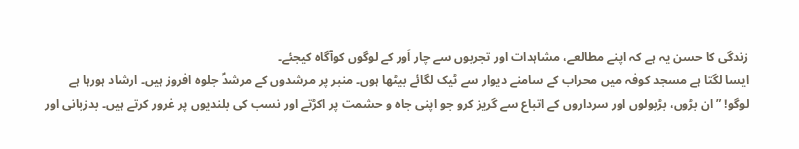زندگی کا حسن یہ ہے کہ اپنے مطالعے، مشاہدات اور تجربوں سے چار اَور کے لوگوں کوآگاہ کیجئے۔
ایسا لگتا ہے مسجد کوفہ میں محراب کے سامنے دیوار سے ٹیک لگائے بیٹھا ہوں۔ منبر پر مرشدوں کے مرشدؑ جلوہ افروز ہیں۔ ارشاد ہورہا ہے
لوگو! ” ان بڑوں، بڑبولوں اور سرداروں کے اتباع سے گریز کرو جو اپنی جاہ و حشمت پر اکڑتے اور نسب کی بلندیوں پر غرور کرتے ہیں۔ بدزبانی اور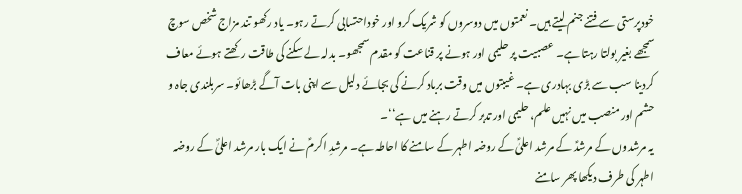خودپرستی سے فتنے جنم لیتے ہیں۔ نعمتوں میں دوسروں کو شریک کرو اور خوداحتسابی کرتے رہو۔ یاد رکھو تند مزاج شخص سوچ سمجھے بغیر بولتا رہتا ہے۔ عصبیت پر حلیمی اور ہونے پر قناعت کو مقدم سمجھو۔ بدلہ لے سکنے کی طاقت رکھتے ہوئے معاف کردینا سب سے بڑی بہادری ہے۔ غیبتوں میں وقت برباد کرنے کی بجائے دلیل سے اپنی بات آگے بڑھائو۔ سربلندی جاہ و حشم اور منصب میں نہیں علم، حلیمی اور تدبر کرتے رہنے میں ہے‘‘۔
یہ مرشدوں کے مرشدؑ کے مرشد اعلیٰؑ کے روضہ اطہر کے سامنے کا احاطہ ہے۔ مرشدِ اکرمؑ نے ایک بار مرشد اعلیٰؐ کے روضہ اطہر کی طرف دیکھا پھر سامنے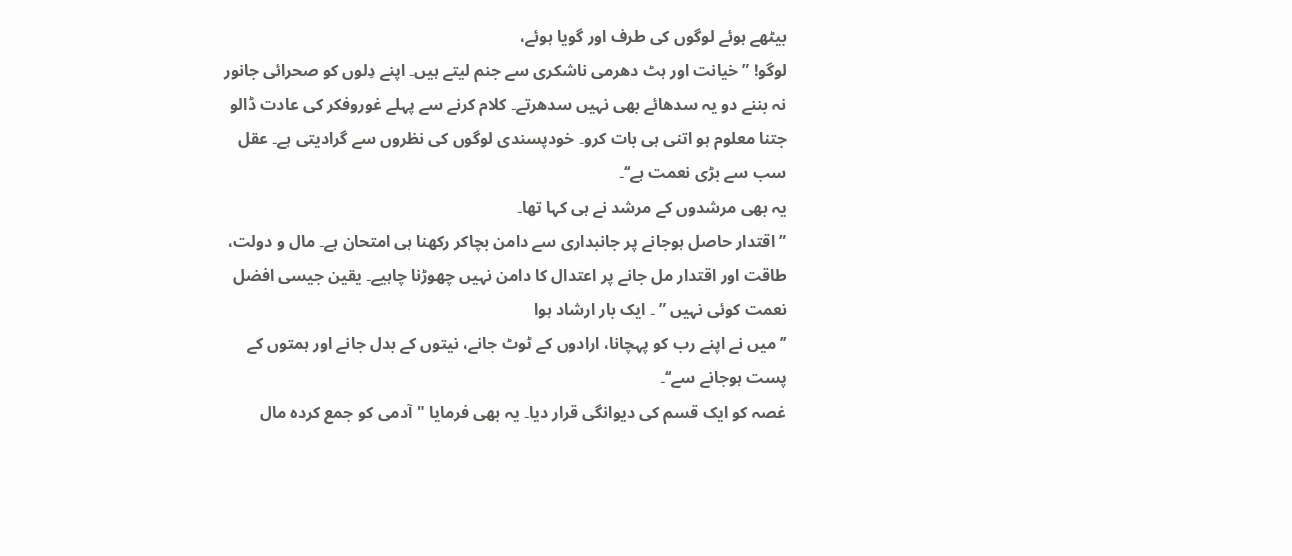بیٹھے ہوئے لوگوں کی طرف اور گویا ہوئے،
لوگو! ” خیانت اور ہٹ دھرمی ناشکری سے جنم لیتے ہیں۔ اپنے دِلوں کو صحرائی جانور نہ بننے دو یہ سدھائے بھی نہیں سدھرتے۔ کلام کرنے سے پہلے غوروفکر کی عادت ڈالو جتنا معلوم ہو اتنی ہی بات کرو۔ خودپسندی لوگوں کی نظروں سے گرادیتی ہے۔ عقل سب سے بڑی نعمت ہے‘‘۔
یہ بھی مرشدوں کے مرشد نے ہی کہا تھا۔
” اقتدار حاصل ہوجانے پر جانبداری سے دامن بچاکر رکھنا ہی امتحان ہے۔ مال و دولت، طاقت اور اقتدار مل جانے پر اعتدال کا دامن نہیں چھوڑنا چاہیے۔ یقین جیسی افضل نعمت کوئی نہیں ” ۔ ایک بار ارشاد ہوا
’’میں نے اپنے رب کو پہچانا، ارادوں کے ٹوٹ جانے، نیتوں کے بدل جانے اور ہمتوں کے پست ہوجانے سے‘‘۔
غصہ کو ایک قسم کی دیوانگی قرار دیا۔ یہ بھی فرمایا "آدمی کو جمع کردہ مال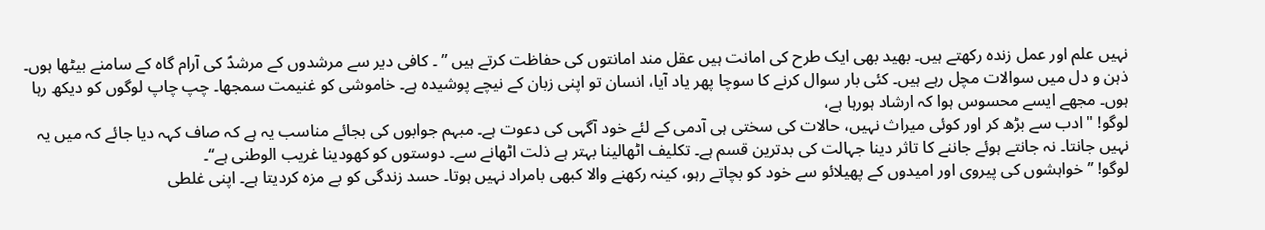نہیں علم اور عمل زندہ رکھتے ہیں۔ بھید بھی ایک طرح کی امانت ہیں عقل مند امانتوں کی حفاظت کرتے ہیں ” ۔ کافی دیر سے مرشدوں کے مرشدؑ کی آرام گاہ کے سامنے بیٹھا ہوں۔ ذہن و دل میں سوالات مچل رہے ہیں۔ کئی بار سوال کرنے کا سوچا پھر یاد آیا، انسان تو اپنی زبان کے نیچے پوشیدہ ہے۔ خاموشی کو غنیمت سمجھا۔ چپ چاپ لوگوں کو دیکھ رہا ہوں۔ مجھے ایسے محسوس ہوا کہ ارشاد ہورہا ہے،
لوگو! "ادب سے بڑھ کر اور کوئی میراث نہیں، حالات کی سختی ہی آدمی کے لئے خود آگہی کی دعوت ہے۔ مبہم جوابوں کی بجائے مناسب یہ ہے کہ صاف کہہ دیا جائے کہ میں یہ نہیں جانتا۔ نہ جانتے ہوئے جاننے کا تاثر دینا جہالت کی بدترین قسم ہے۔ تکلیف اٹھالینا بہتر ہے ذلت اٹھانے سے۔ دوستوں کو کھودینا غریب الوطنی ہے‘‘۔
لوگو! ’’خواہشوں کی پیروی اور امیدوں کے پھیلائو سے خود کو بچاتے رہو، کینہ رکھنے والا کبھی بامراد نہیں ہوتا۔ حسد زندگی کو بے مزہ کردیتا ہے۔ اپنی غلطی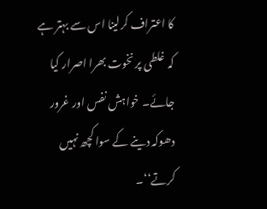کا اعتراف کرلینا اس سے بہتر ہے کہ غلطی پر نخوت بھرا اصرار کیا جائے۔ خواہش نفس اور غرور دھوکہ دینے کے سوا کچھ نہیں کرتے‘‘۔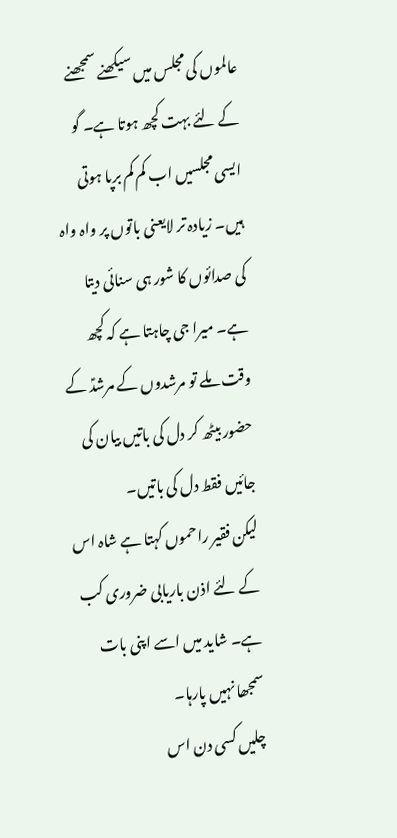عالموں کی مجلس میں سیکھنے سمجھنے کے لئے بہت کچھ ہوتا ہے۔ گو ایسی مجلسیں اب کم کم برپا ہوتی ہیں۔ زیادہ تر لایعنی باتوں پر واہ واہ کی صدائوں کا شور ہی سنائی دیتا ہے۔ میرا جی چاہتا ہے کہ کچھ وقت ملے تو مرشدوں کے مرشدؑ کے حضور بیٹھ کر دل کی باتیں بیان کی جائیں فقط دل کی باتیں۔
لیکن فقیر راحموں کہتا ہے شاہ اس کے لئے اذن باریابی ضروری کب ہے۔ شاید میں اسے اپنی بات سمجھا نہیں پارہا۔
چلیں کسی دن اس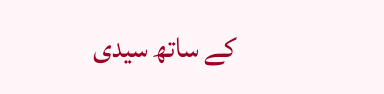کے ساتھ سیدی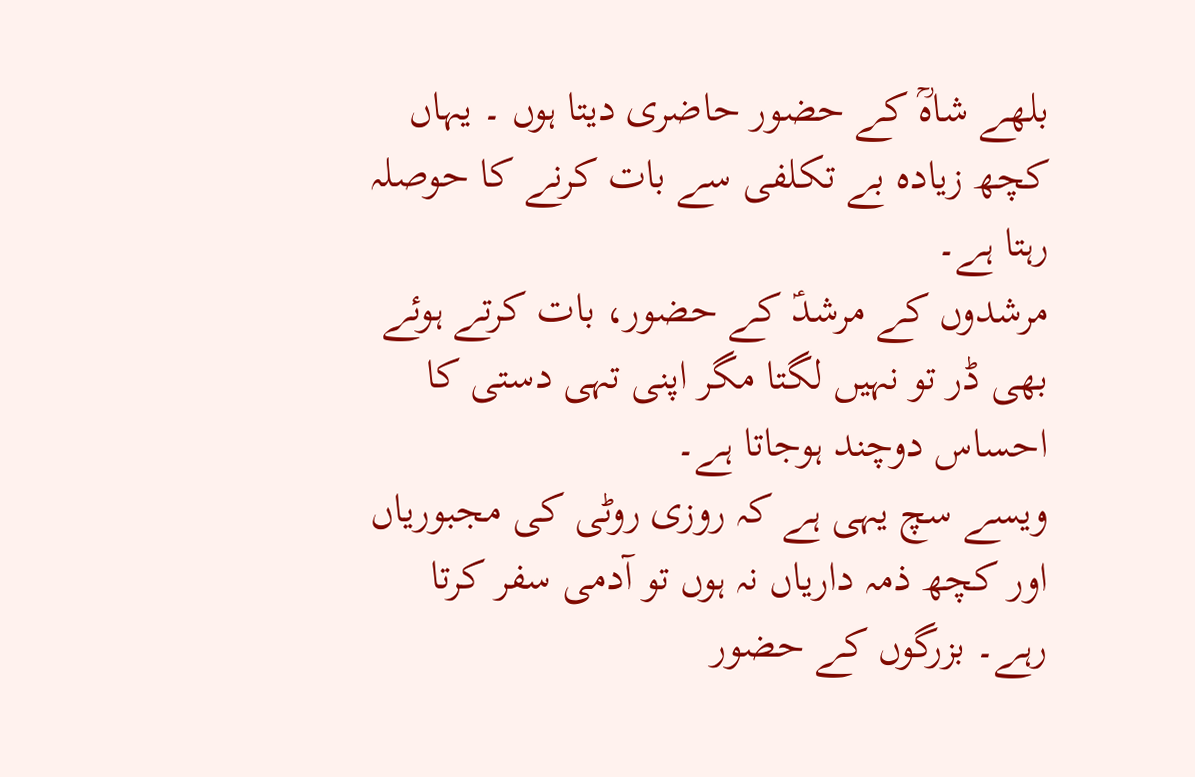بلھے شاہؒ کے حضور حاضری دیتا ہوں ۔ یہاں کچھ زیادہ بے تکلفی سے بات کرنے کا حوصلہ رہتا ہے۔
مرشدوں کے مرشدؑ کے حضور، بات کرتے ہوئے بھی ڈر تو نہیں لگتا مگر اپنی تہی دستی کا احساس دوچند ہوجاتا ہے۔
ویسے سچ یہی ہے کہ روزی روٹی کی مجبوریاں اور کچھ ذمہ داریاں نہ ہوں تو آدمی سفر کرتا رہے۔ بزرگوں کے حضور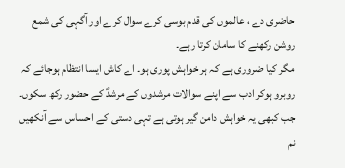حاضری دے ، عالموں کی قدم بوسی کرے سوال کرے اور آگہی کی شمع روشن رکھنے کا سامان کرتا رہے۔
مگر کیا ضروری ہے کہ ہر خواہش پوری ہو۔ اے کاش ایسا انتظام ہوجائے کہ روبرو ہوکر ادب سے اپنے سوالات مرشدوں کے مرشدؑ کے حضور رکھ سکوں۔
جب کبھی یہ خواہش دامن گیر ہوتی ہے تہی دستی کے احساس سے آنکھیں نم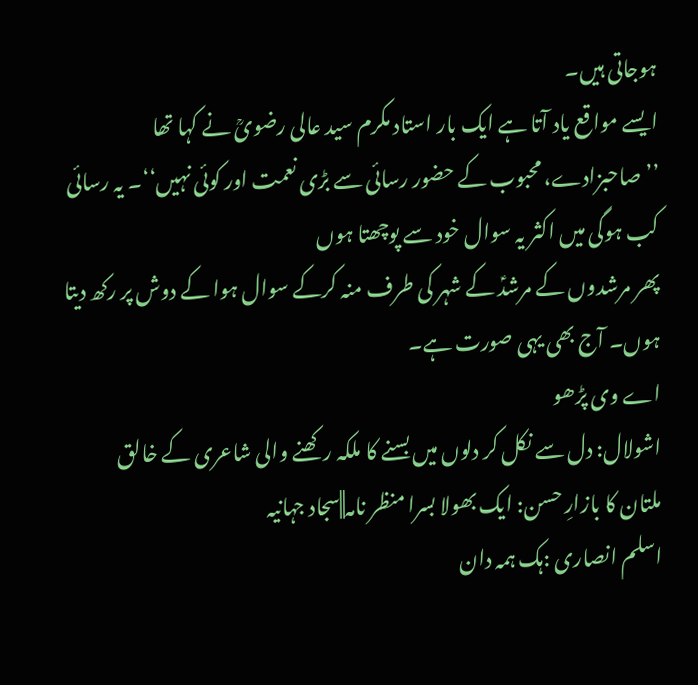ہوجاتی ہیں۔
ایسے مواقع یاد آتا ہے ایک بار استاد مکرم سید عالی رضویؒ نے کہا تھا
’’صاحبزادے، محبوب کے حضور رسائی سے بڑی نعمت اور کوئی نہیں‘‘۔ یہ رسائی کب ہوگی میں اکثر یہ سوال خود سے پوچھتا ہوں
پھر مرشدوں کے مرشدؑ کے شہر کی طرف منہ کرکے سوال ہوا کے دوش پر رکھ دیتا ہوں۔ آج بھی یہی صورت ہے۔
اے وی پڑھو
اشولال: دل سے نکل کر دلوں میں بسنے کا ملکہ رکھنے والی شاعری کے خالق
ملتان کا بازارِ حسن: ایک بھولا بسرا منظر نامہ||سجاد جہانیہ
اسلم انصاری :ہک ہمہ دان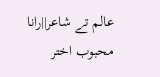عالم تے شاعر||رانا محبوب اختر